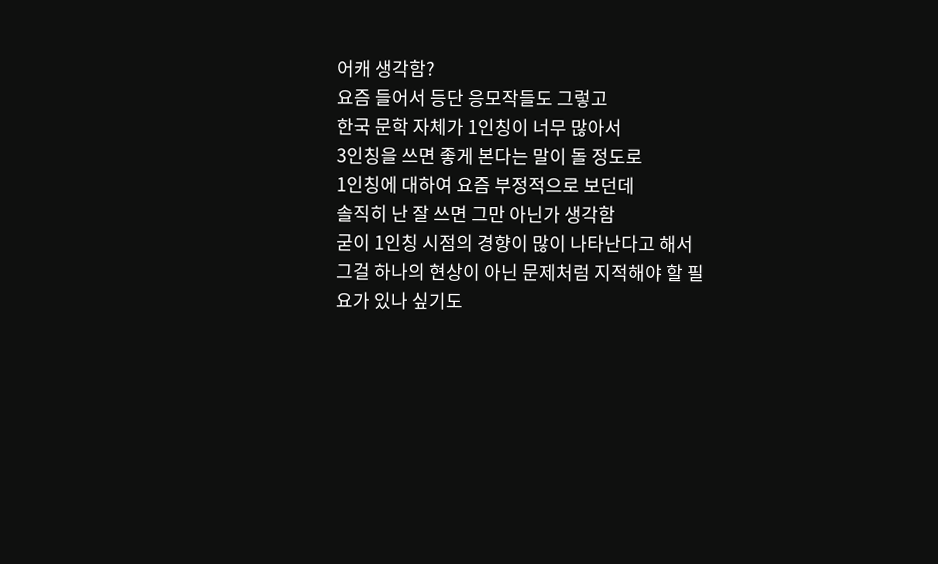어캐 생각함?
요즘 들어서 등단 응모작들도 그렇고
한국 문학 자체가 1인칭이 너무 많아서
3인칭을 쓰면 좋게 본다는 말이 돌 정도로
1인칭에 대하여 요즘 부정적으로 보던데
솔직히 난 잘 쓰면 그만 아닌가 생각함
굳이 1인칭 시점의 경향이 많이 나타난다고 해서
그걸 하나의 현상이 아닌 문제처럼 지적해야 할 필요가 있나 싶기도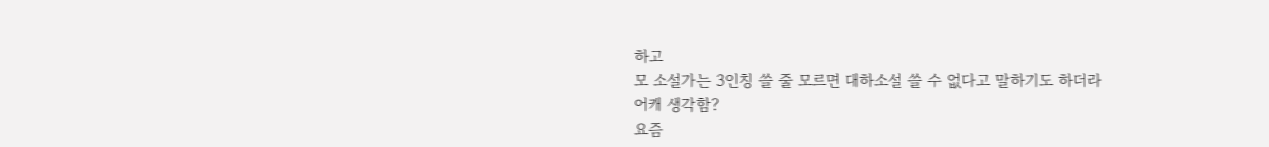하고
모 소설가는 3인칭 쓸 줄 모르면 대하소설 쓸 수 없다고 말하기도 하더라
어캐 생각함?
요즘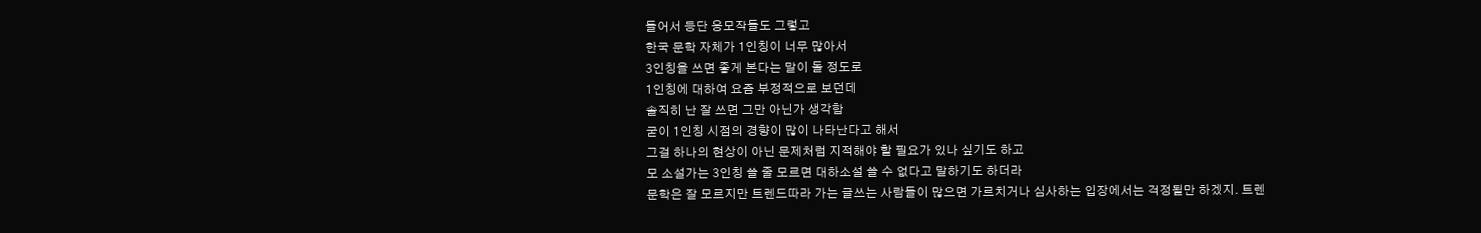들어서 등단 응모작들도 그렇고
한국 문학 자체가 1인칭이 너무 많아서
3인칭을 쓰면 좋게 본다는 말이 돌 정도로
1인칭에 대하여 요즘 부정적으로 보던데
솔직히 난 잘 쓰면 그만 아닌가 생각함
굳이 1인칭 시점의 경향이 많이 나타난다고 해서
그걸 하나의 현상이 아닌 문제처럼 지적해야 할 필요가 있나 싶기도 하고
모 소설가는 3인칭 쓸 줄 모르면 대하소설 쓸 수 없다고 말하기도 하더라
문학은 잘 모르지만 트렌드따라 가는 글쓰는 사람들이 많으면 가르치거나 심사하는 입장에서는 걱정될만 하겠지. 트렌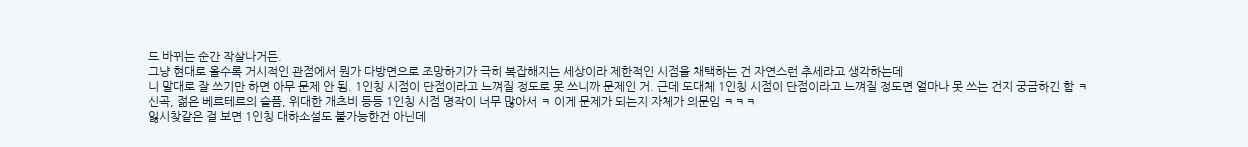드 바뀌는 순간 작살나거든.
그냥 현대로 올수록 거시적인 관점에서 뭔가 다방면으로 조망하기가 극히 복잡해지는 세상이라 제한적인 시점을 채택하는 건 자연스런 추세라고 생각하는데
니 말대로 잘 쓰기만 하면 아무 문제 안 됨. 1인칭 시점이 단점이라고 느껴질 정도로 못 쓰니까 문제인 거. 근데 도대체 1인칭 시점이 단점이라고 느껴질 정도면 얼마나 못 쓰는 건지 궁금하긴 함 ㅋ
신곡, 젊은 베르테르의 슬픔, 위대한 개츠비 등등 1인칭 시점 명작이 너무 많아서 ㅋ 이게 문제가 되는지 자체가 의문임 ㅋㅋㅋ
잃시찾같은 걸 보면 1인칭 대하소설도 불가능한건 아닌데